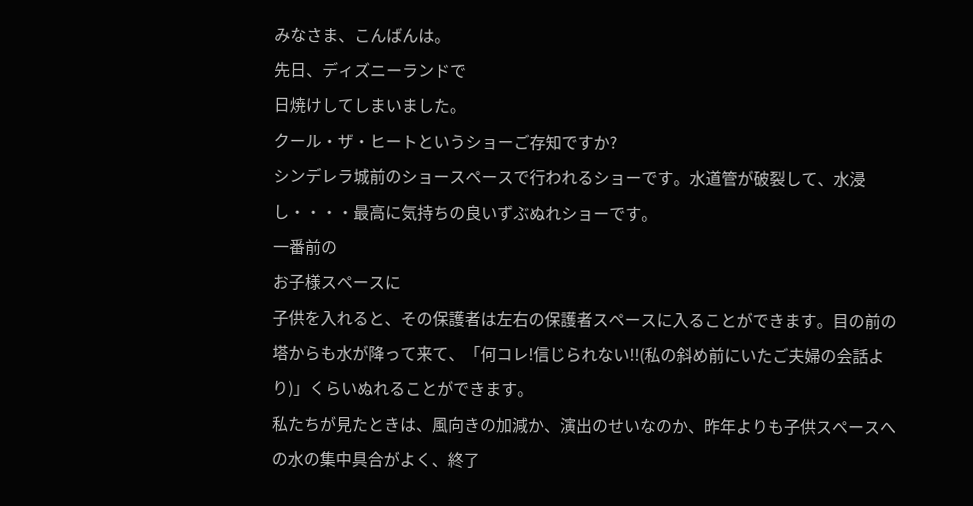みなさま、こんばんは。
先日、ディズニーランドで
日焼けしてしまいました。
クール・ザ・ヒートというショーご存知ですか?
シンデレラ城前のショースペースで行われるショーです。水道管が破裂して、水浸し・・・・最高に気持ちの良いずぶぬれショーです。
一番前の
お子様スペースに
子供を入れると、その保護者は左右の保護者スペースに入ることができます。目の前の塔からも水が降って来て、「何コレ!信じられない!!(私の斜め前にいたご夫婦の会話より)」くらいぬれることができます。
私たちが見たときは、風向きの加減か、演出のせいなのか、昨年よりも子供スペースへの水の集中具合がよく、終了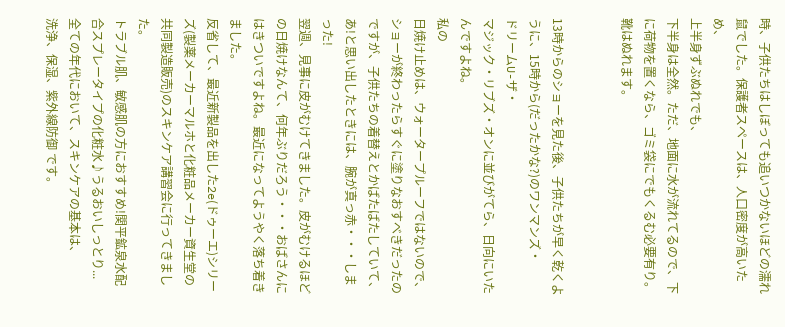時、子供たちはしぼっても追いつかないほどの濡れ鼠でした。保護者スペースは、人口密度が高いため、
上半身ずぶぬれでも、
下半身は全然。ただ、地面に水が流れてるので、下に荷物を置くなら、ゴミ袋にでもくるむ必要有り。靴はぬれます。


13時からのショーを見た後、子供たちが早く乾くように、15時から(だったかな?)のワンマンズ・
ドリームU-ザ・
マジック・リブズ・オンに並びがてら、日向にいたんですよね。
私の
日焼け止めは、ウォータープルーフではないので、ショーが終わったらすぐに塗りなおすべきだったのですが、子供たちの着替えとかばたばたしていて、あ!と思い出したときには、腕が真っ赤・・・しまった!
翌週、見事に皮がむけてきました。皮がむけるほどの日焼けなんて、何年ぶりだろう・・・おばさんにはきついですよね。最近になってようやく落ち着きました。
反省して、最近新製品を出した2e(ドゥーエ)シリーズ(製薬メーカーマルホと化粧品メーカー資生堂の共同製造販売)のスキンケア講習会に行ってきました。
トラブル肌、敏感肌の方におすすめ!関平鉱泉水配合スプレータイプの化粧水♪うるおいしっとり...
全ての年代において、スキンケアの基本は、
洗浄、保湿、紫外線防御 です。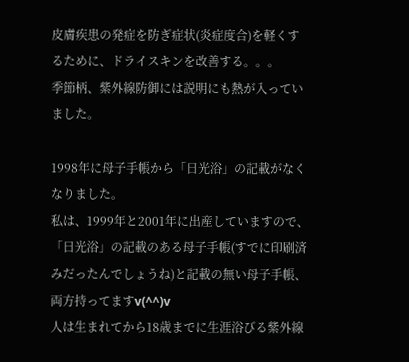皮膚疾患の発症を防ぎ症状(炎症度合)を軽くするために、ドライスキンを改善する。。。
季節柄、紫外線防御には説明にも熱が入っていました。

1998年に母子手帳から「日光浴」の記載がなくなりました。
私は、1999年と2001年に出産していますので、「日光浴」の記載のある母子手帳(すでに印刷済みだったんでしょうね)と記載の無い母子手帳、両方持ってますv(^^)v
人は生まれてから18歳までに生涯浴びる紫外線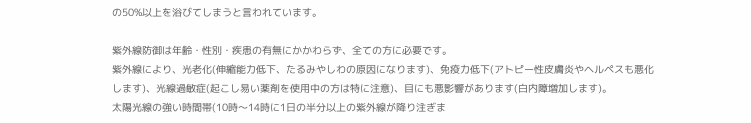の50%以上を浴びてしまうと言われています。

紫外線防御は年齢・性別・疾患の有無にかかわらず、全ての方に必要です。
紫外線により、光老化(伸縮能力低下、たるみやしわの原因になります)、免疫力低下(アトピー性皮膚炎やヘルペスも悪化します)、光線過敏症(起こし易い薬剤を使用中の方は特に注意)、目にも悪影響があります(白内障増加します)。
太陽光線の強い時間帯(10時〜14時に1日の半分以上の紫外線が降り注ぎま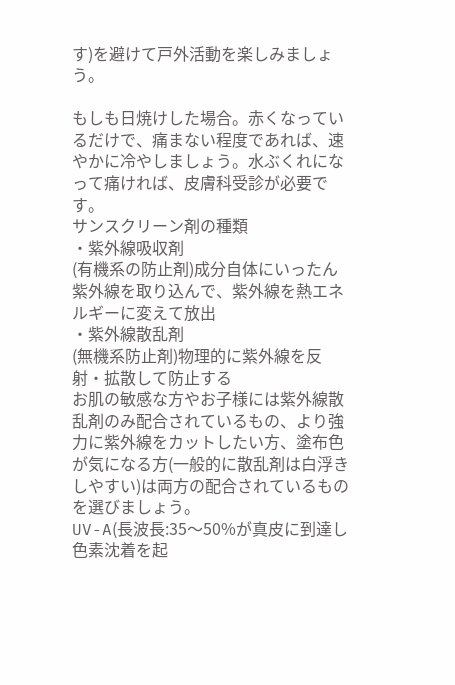す)を避けて戸外活動を楽しみましょう。

もしも日焼けした場合。赤くなっているだけで、痛まない程度であれば、速やかに冷やしましょう。水ぶくれになって痛ければ、皮膚科受診が必要です。
サンスクリーン剤の種類
・紫外線吸収剤
(有機系の防止剤)成分自体にいったん紫外線を取り込んで、紫外線を熱エネルギーに変えて放出
・紫外線散乱剤
(無機系防止剤)物理的に紫外線を反射・拡散して防止する
お肌の敏感な方やお子様には紫外線散乱剤のみ配合されているもの、より強力に紫外線をカットしたい方、塗布色が気になる方(一般的に散乱剤は白浮きしやすい)は両方の配合されているものを選びましょう。
UV-A(長波長:35〜50%が真皮に到達し色素沈着を起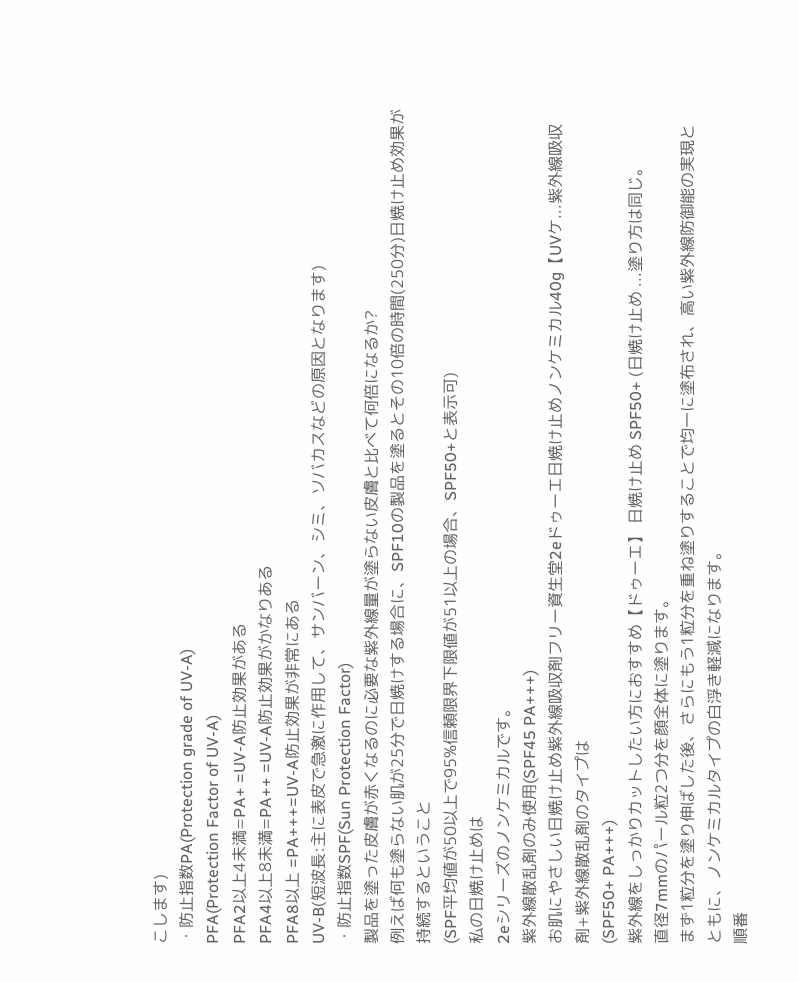こします)
・防止指数PA(Protection grade of UV-A)
PFA(Protection Factor of UV-A)
PFA2以上4未満=PA+ =UV-A防止効果がある
PFA4以上8未満=PA++ =UV-A防止効果がかなりある
PFA8以上 =PA+++=UV-A防止効果が非常にある
UV-B(短波長:主に表皮で急激に作用して、サンバーン、シミ、ソバカスなどの原因となります)
・防止指数SPF(Sun Protection Factor)
製品を塗った皮膚が赤くなるのに必要な紫外線量が塗らない皮膚と比べて何倍になるか?
例えば何も塗らない肌が25分で日焼けする場合に、SPF10の製品を塗るとその10倍の時間(250分)日焼け止め効果が持続するということ
(SPF平均値が50以上で95%信頼限界下限値が51以上の場合、SPF50+と表示可)
私の日焼け止めは
2eシリーズのノンケミカルです。
紫外線散乱剤のみ使用(SPF45 PA+++)
お肌にやさしい日焼け止め紫外線吸収剤フリー資生堂2eドゥーエ日焼け止めノンケミカル40g【UVケ...紫外線吸収剤+紫外線散乱剤のタイプは
(SPF50+ PA+++)
紫外線をしっかりカットしたい方におすすめ【ドゥーエ】 日焼け止め SPF50+ (日焼け止め ...塗り方は同じ。
直径7mmのパール粒2つ分を顔全体に塗ります。
まず1粒分を塗り伸ばした後、さらにもう1粒分を重ね塗りすることで均一に塗布され、高い紫外線防御能の実現とともに、ノンケミカルタイプの白浮き軽減になります。
順番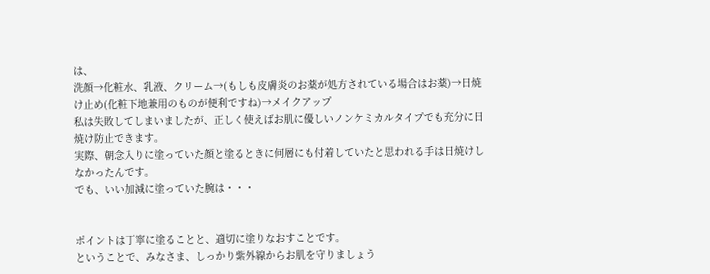は、
洗顔→化粧水、乳液、クリーム→(もしも皮膚炎のお薬が処方されている場合はお薬)→日焼け止め(化粧下地兼用のものが便利ですね)→メイクアップ
私は失敗してしまいましたが、正しく使えばお肌に優しいノンケミカルタイプでも充分に日焼け防止できます。
実際、朝念入りに塗っていた顔と塗るときに何層にも付着していたと思われる手は日焼けしなかったんです。
でも、いい加減に塗っていた腕は・・・


ポイントは丁寧に塗ることと、適切に塗りなおすことです。
ということで、みなさま、しっかり紫外線からお肌を守りましょう